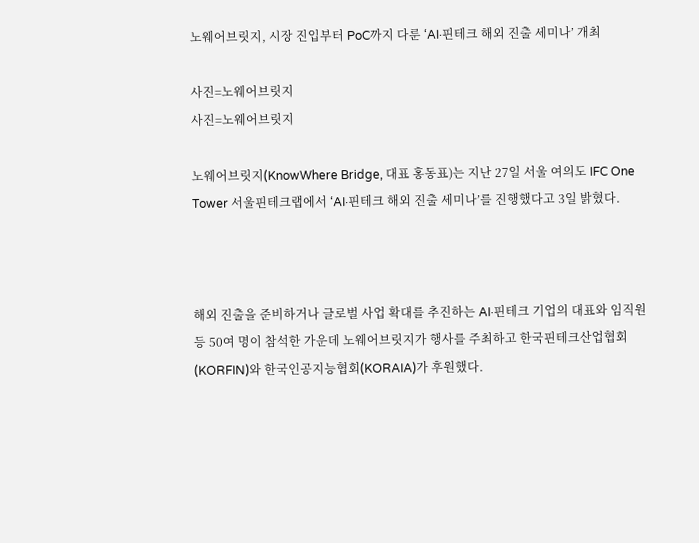노웨어브릿지, 시장 진입부터 PoC까지 다룬 ‘AI·핀테크 해외 진출 세미나’ 개최

사진=노웨어브릿지
사진=노웨어브릿지

노웨어브릿지(KnowWhere Bridge, 대표 홍동표)는 지난 27일 서울 여의도 IFC One Tower 서울핀테크랩에서 ‘AI·핀테크 해외 진출 세미나’를 진행했다고 3일 밝혔다.



해외 진출을 준비하거나 글로벌 사업 확대를 추진하는 AI·핀테크 기업의 대표와 임직원 등 50여 명이 참석한 가운데 노웨어브릿지가 행사를 주최하고 한국핀테크산업협회(KORFIN)와 한국인공지능협회(KORAIA)가 후원했다.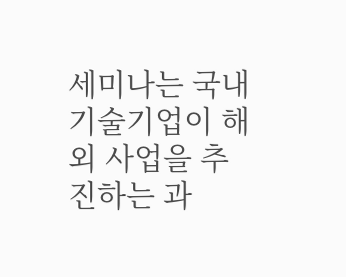세미나는 국내 기술기업이 해외 사업을 추진하는 과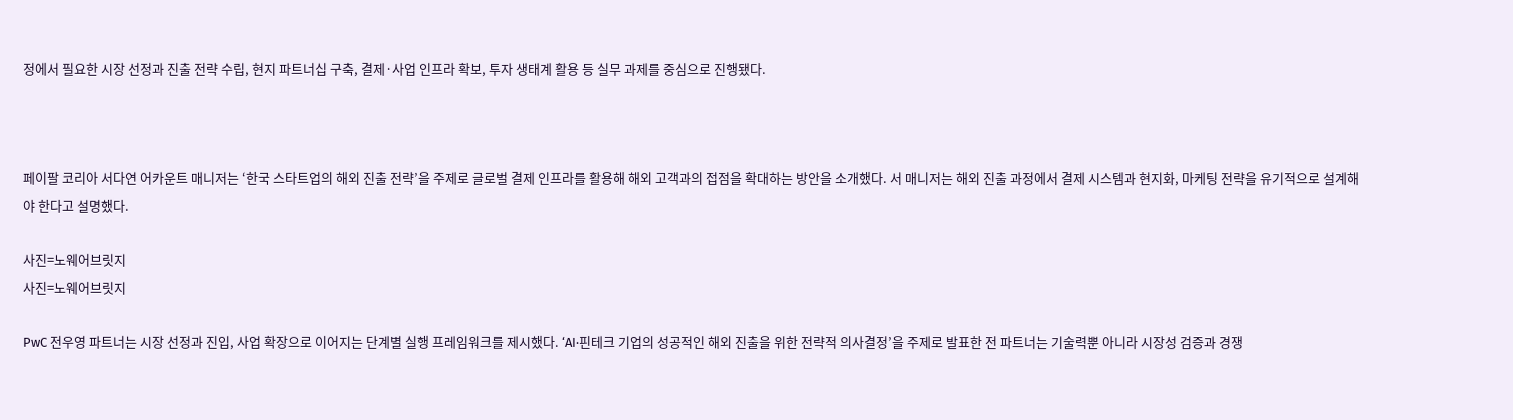정에서 필요한 시장 선정과 진출 전략 수립, 현지 파트너십 구축, 결제·사업 인프라 확보, 투자 생태계 활용 등 실무 과제를 중심으로 진행됐다.



페이팔 코리아 서다연 어카운트 매니저는 ‘한국 스타트업의 해외 진출 전략’을 주제로 글로벌 결제 인프라를 활용해 해외 고객과의 접점을 확대하는 방안을 소개했다. 서 매니저는 해외 진출 과정에서 결제 시스템과 현지화, 마케팅 전략을 유기적으로 설계해야 한다고 설명했다.

사진=노웨어브릿지
사진=노웨어브릿지

PwC 전우영 파트너는 시장 선정과 진입, 사업 확장으로 이어지는 단계별 실행 프레임워크를 제시했다. ‘AI·핀테크 기업의 성공적인 해외 진출을 위한 전략적 의사결정’을 주제로 발표한 전 파트너는 기술력뿐 아니라 시장성 검증과 경쟁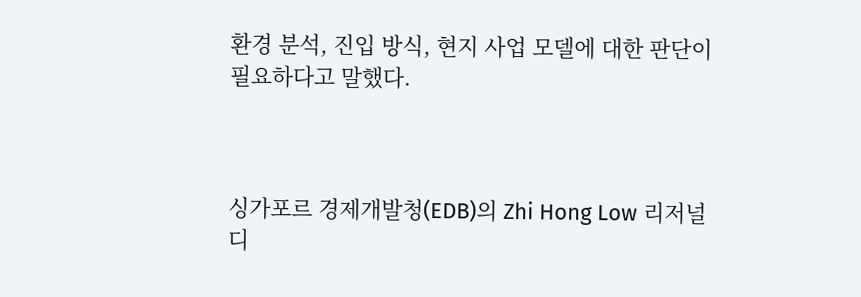환경 분석, 진입 방식, 현지 사업 모델에 대한 판단이 필요하다고 말했다.



싱가포르 경제개발청(EDB)의 Zhi Hong Low 리저널 디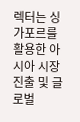렉터는 싱가포르를 활용한 아시아 시장 진출 및 글로벌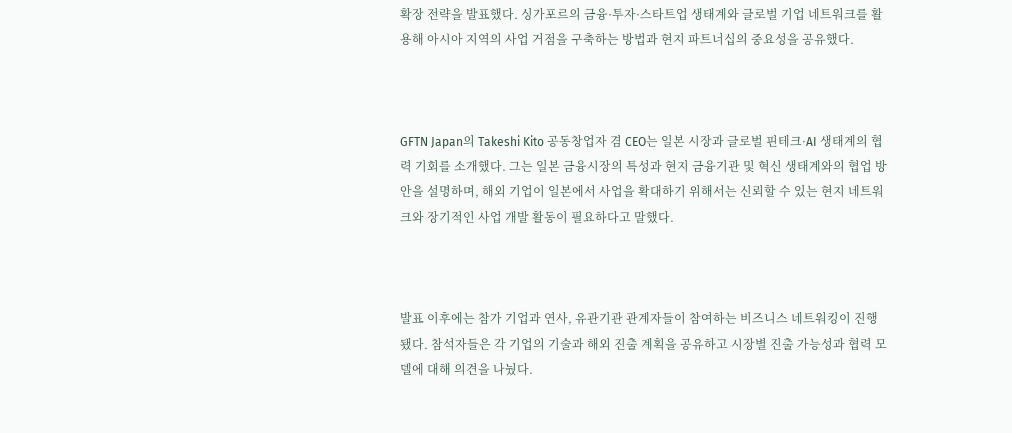확장 전략을 발표했다. 싱가포르의 금융·투자·스타트업 생태계와 글로벌 기업 네트워크를 활용해 아시아 지역의 사업 거점을 구축하는 방법과 현지 파트너십의 중요성을 공유했다.



GFTN Japan의 Takeshi Kito 공동창업자 겸 CEO는 일본 시장과 글로벌 핀테크·AI 생태계의 협력 기회를 소개했다. 그는 일본 금융시장의 특성과 현지 금융기관 및 혁신 생태계와의 협업 방안을 설명하며, 해외 기업이 일본에서 사업을 확대하기 위해서는 신뢰할 수 있는 현지 네트워크와 장기적인 사업 개발 활동이 필요하다고 말했다.



발표 이후에는 참가 기업과 연사, 유관기관 관계자들이 참여하는 비즈니스 네트워킹이 진행됐다. 참석자들은 각 기업의 기술과 해외 진출 계획을 공유하고 시장별 진출 가능성과 협력 모델에 대해 의견을 나눴다.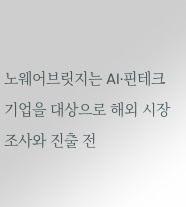노웨어브릿지는 AI·핀테크 기업을 대상으로 해외 시장 조사와 진출 전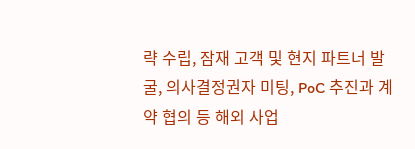략 수립, 잠재 고객 및 현지 파트너 발굴, 의사결정권자 미팅, PoC 추진과 계약 협의 등 해외 사업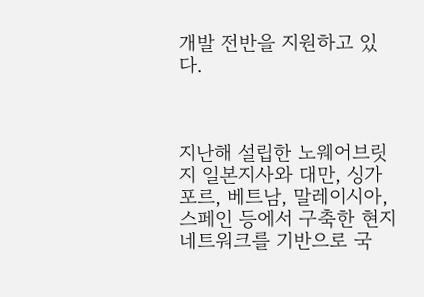개발 전반을 지원하고 있다.



지난해 설립한 노웨어브릿지 일본지사와 대만, 싱가포르, 베트남, 말레이시아, 스페인 등에서 구축한 현지 네트워크를 기반으로 국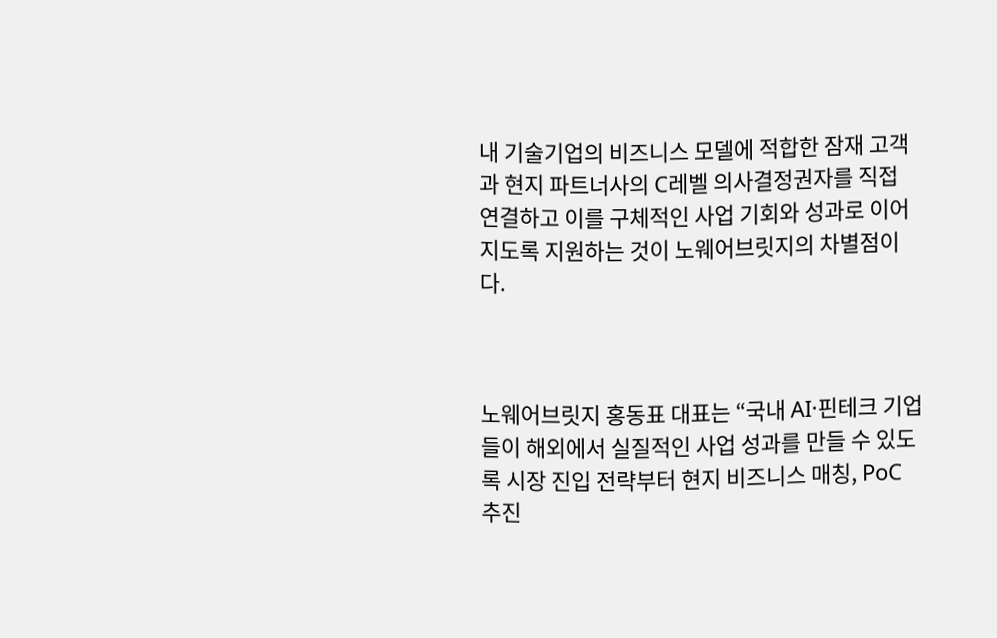내 기술기업의 비즈니스 모델에 적합한 잠재 고객과 현지 파트너사의 C레벨 의사결정권자를 직접 연결하고 이를 구체적인 사업 기회와 성과로 이어지도록 지원하는 것이 노웨어브릿지의 차별점이다.



노웨어브릿지 홍동표 대표는 “국내 AI·핀테크 기업들이 해외에서 실질적인 사업 성과를 만들 수 있도록 시장 진입 전략부터 현지 비즈니스 매칭, PoC 추진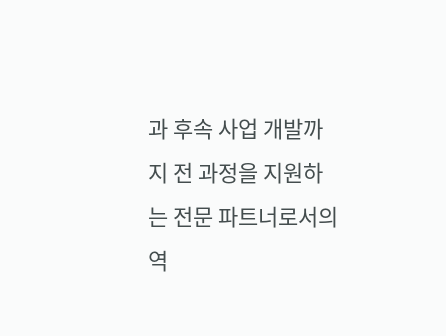과 후속 사업 개발까지 전 과정을 지원하는 전문 파트너로서의 역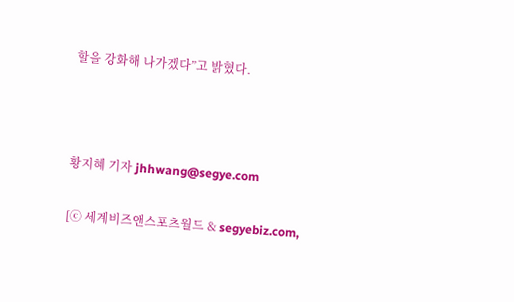할을 강화해 나가겠다”고 밝혔다.



황지혜 기자 jhhwang@segye.com

[ⓒ 세계비즈앤스포츠월드 & segyebiz.com,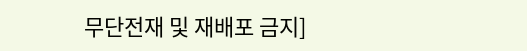무단전재 및 재배포 금지]